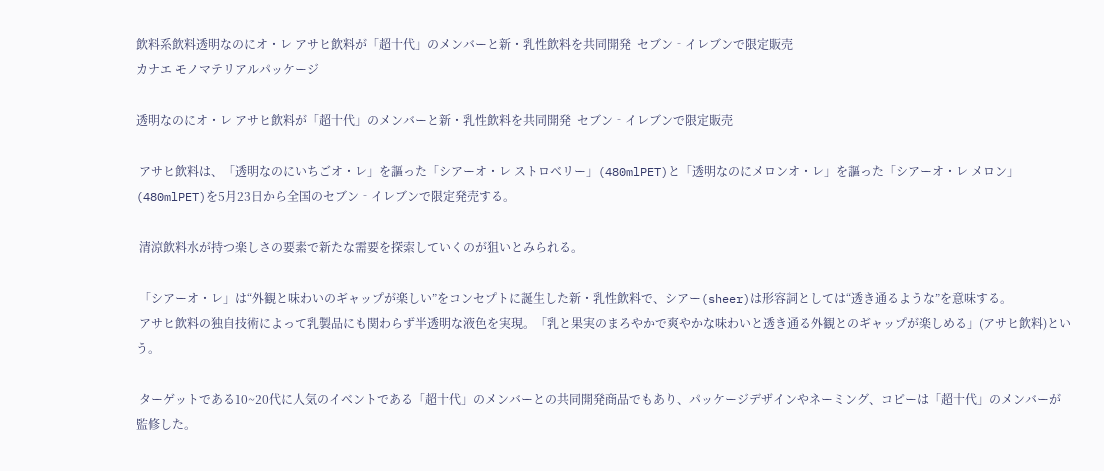飲料系飲料透明なのにオ・レ アサヒ飲料が「超十代」のメンバーと新・乳性飲料を共同開発  セブン‐イレブンで限定販売
カナエ モノマテリアルパッケージ

透明なのにオ・レ アサヒ飲料が「超十代」のメンバーと新・乳性飲料を共同開発  セブン‐イレブンで限定販売

 アサヒ飲料は、「透明なのにいちごオ・レ」を謳った「シアーオ・レ ストロベリー」(480mlPET)と「透明なのにメロンオ・レ」を謳った「シアーオ・レ メロン」(480mlPET)を5月23日から全国のセブン‐イレブンで限定発売する。

 清涼飲料水が持つ楽しさの要素で新たな需要を探索していくのが狙いとみられる。

 「シアーオ・レ」は“外観と味わいのギャップが楽しい”をコンセプトに誕生した新・乳性飲料で、シアー(sheer)は形容詞としては“透き通るような”を意味する。
 アサヒ飲料の独自技術によって乳製品にも関わらず半透明な液色を実現。「乳と果実のまろやかで爽やかな味わいと透き通る外観とのギャップが楽しめる」(アサヒ飲料)という。

 ターゲットである10~20代に人気のイベントである「超十代」のメンバーとの共同開発商品でもあり、パッケージデザインやネーミング、コピーは「超十代」のメンバーが監修した。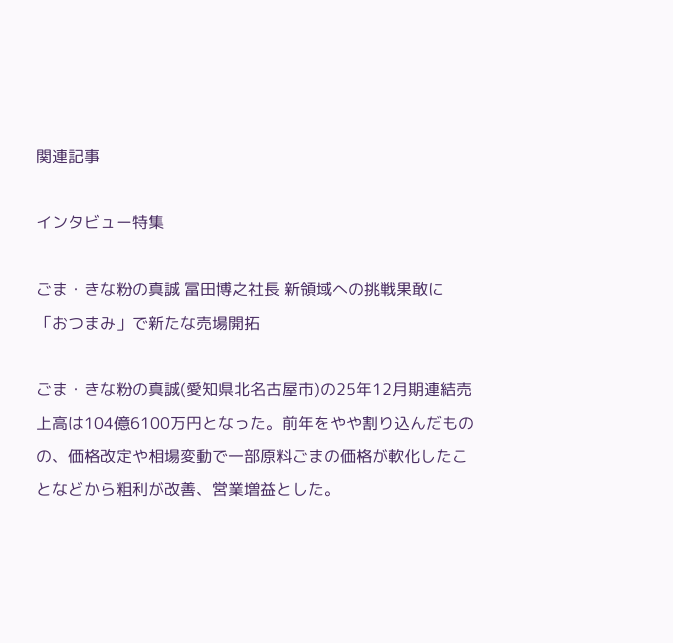関連記事

インタビュー特集

ごま・きな粉の真誠 冨田博之社長 新領域への挑戦果敢に 「おつまみ」で新たな売場開拓

ごま・きな粉の真誠(愛知県北名古屋市)の25年12月期連結売上高は104億6100万円となった。前年をやや割り込んだものの、価格改定や相場変動で一部原料ごまの価格が軟化したことなどから粗利が改善、営業増益とした。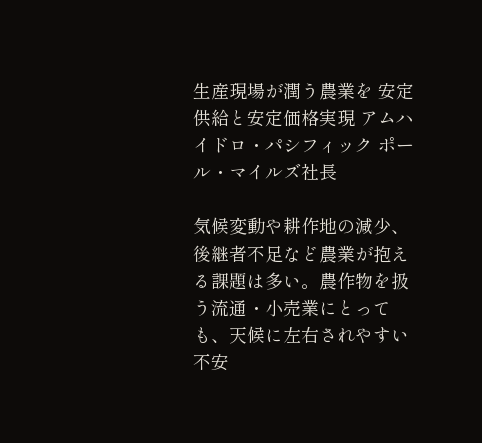生産現場が潤う農業を 安定供給と安定価格実現 アムハイドロ・パシフィック ポール・マイルズ社長

気候変動や耕作地の減少、後継者不足など農業が抱える課題は多い。農作物を扱う流通・小売業にとっても、天候に左右されやすい不安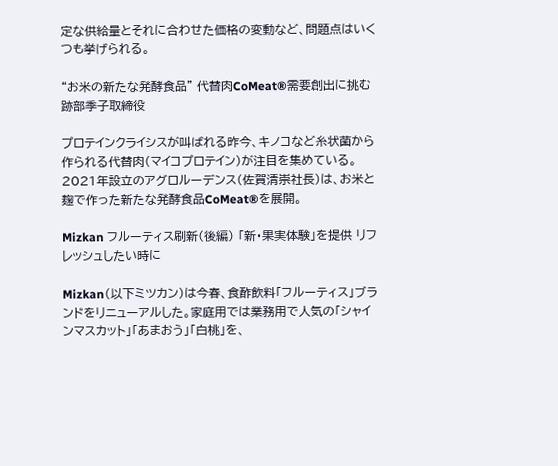定な供給量とそれに合わせた価格の変動など、問題点はいくつも挙げられる。

“お米の新たな発酵食品” 代替肉CoMeat®需要創出に挑む 跡部季子取締役

プロテインクライシスが叫ばれる昨今、キノコなど糸状菌から作られる代替肉(マイコプロテイン)が注目を集めている。2021年設立のアグロルーデンス(佐賀清崇社長)は、お米と麹で作った新たな発酵食品CoMeat®を展開。

Mizkan フルーティス刷新(後編) 「新・果実体験」を提供 リフレッシュしたい時に

Mizkan(以下ミツカン)は今春、食酢飲料「フルーティス」ブランドをリニューアルした。家庭用では業務用で人気の「シャインマスカット」「あまおう」「白桃」を、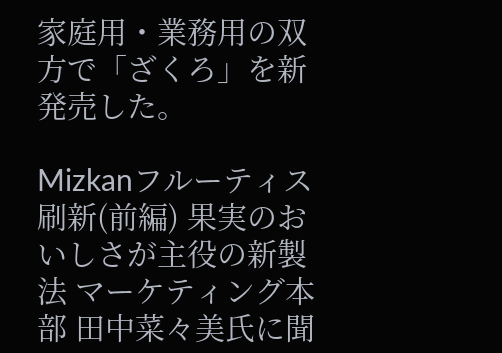家庭用・業務用の双方で「ざくろ」を新発売した。

Mizkanフルーティス刷新(前編) 果実のおいしさが主役の新製法 マーケティング本部 田中菜々美氏に聞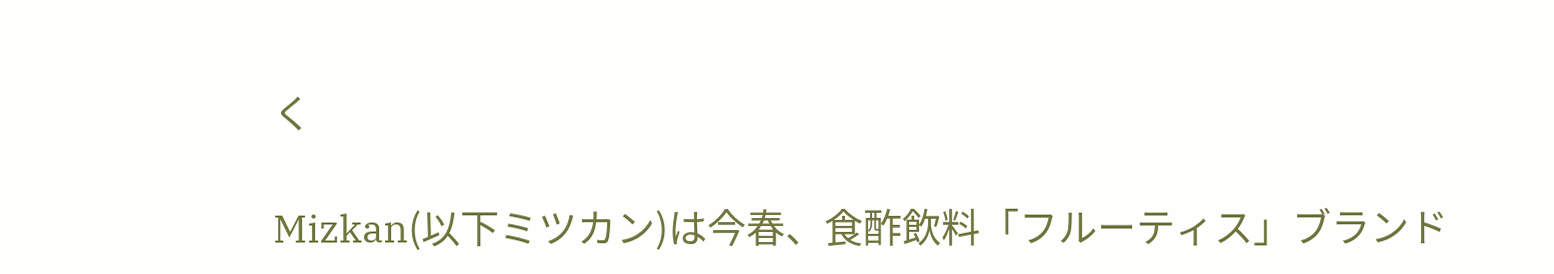く

Mizkan(以下ミツカン)は今春、食酢飲料「フルーティス」ブランド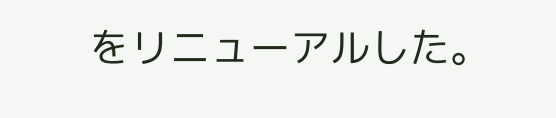をリニューアルした。